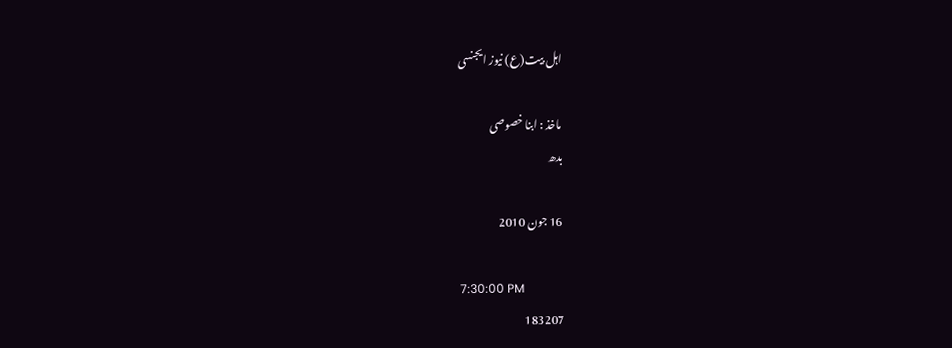اہل بیت(ع) نیوز ایجنسی

ماخذ : ابنا خصوصی
بدھ

16 جون 2010

7:30:00 PM
183207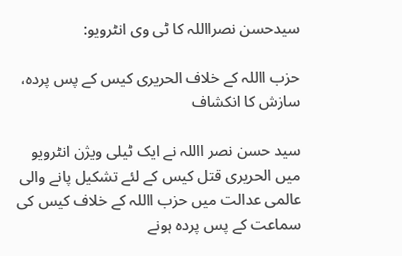سیدحسن نصرااللہ کا ٹی وی انٹرویو:

حزب االلہ کے خلاف الحریری کیس کے پس پردہ، سازش کا انکشاف

سید حسن نصر االلہ نے ایک ٹیلی ویژن انٹرویو میں الحریری قتل کیس کے لئے تشکیل پانے والی عالمی عدالت میں حزب االلہ کے خلاف کیس کی سماعت کے پس پردہ ہونے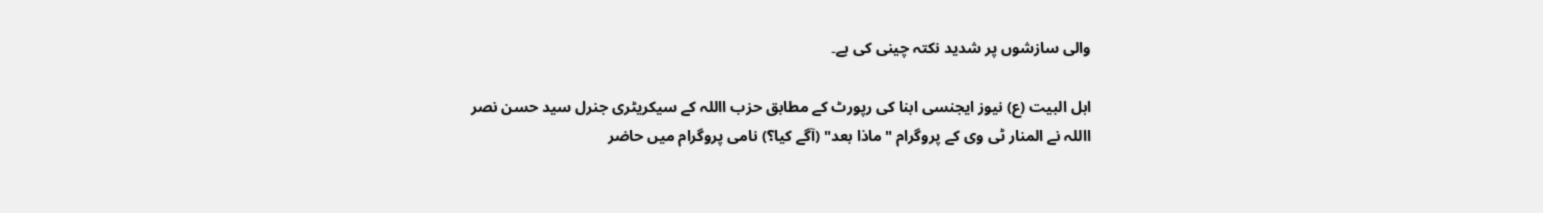والی سازشوں پر شدید نکتہ چینی کی ہے۔

اہل البیت (ع) نیوز ایجنسی ابنا کی رپورٹ کے مطابق حزب االلہ کے سیکریٹری جنرل سید حسن نصر االلہ نے المنار ٹی وی کے پروگرام "ماذا بعد" (آگے کیا؟) نامی پروگرام میں حاضر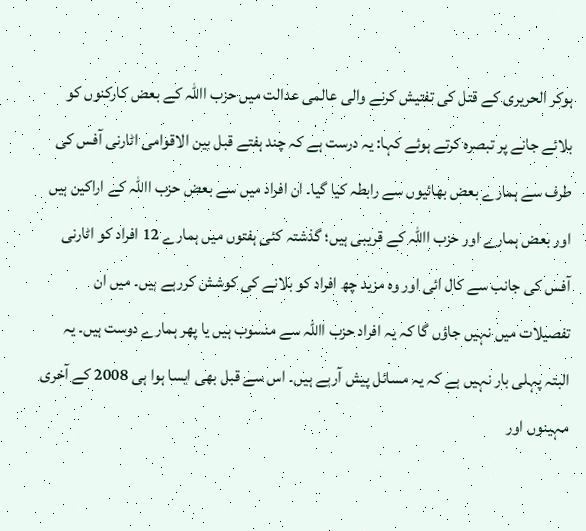ہوکر الحریری کے قتل کی تفتیش کرنے والی عالمی عدالت میں حزب االلہ کے بعض کارکنوں کو بلائے جانے پر تبصرہ کرتے ہوئے کہا: یہ درست ہے کہ چند ہفتے قبل بین الاقوامی اٹارنی آفس کی طرف سے ہمارے بعض بھائیوں سے رابطہ کیا گیا۔ ان افراد میں سے بعض حزب االلہ کے اراکین ہیں اور بعض ہمارے اور حزب االلہ کے قریبی ہیں؛ گذشتہ کئی ہفتوں میں ہمارے 12 افراد کو اٹارنی آفس کی جانب سے کال ائی اور وہ مزید چھ افراد کو بلانے کی کوشش کررہے ہیں۔ میں ان تفصیلات میں نہیں جاؤں گا کہ یہ افراد حزب االلہ سے منسوب ہیں یا پھر ہمارے دوست ہیں۔ یہ البتہ پہلی بار نہیں ہے کہ یہ مسائل پیش آرہے ہیں۔ اس سے قبل بھی ایسا ہوا ہی 2008 کے آخری مہینوں اور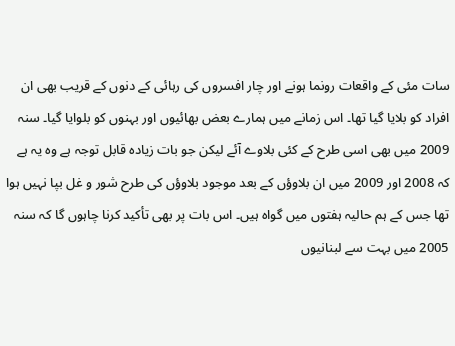سات مئی کے واقعات رونما ہونے اور چار افسروں کی رہائی کے دنوں کے قریب بھی ان افراد کو بلایا گیا تھا۔ اس زمانے میں ہمارے بعض بھائیوں اور بہنوں کو بلوایا گیا۔ سنہ 2009 میں بھی اسی طرح کے کئی بلاوے آئے لیکن جو بات زیادہ قابل توجہ ہے وہ یہ ہے کہ 2008 اور 2009 میں ان بلاوؤں کے بعد موجود بلاوؤں کی طرح شور و غل بپا نہیں ہوا تھا جس کے ہم حالیہ ہفتوں میں گواہ ہیں۔ اس بات پر بھی تأکید کرنا چاہوں گا کہ سنہ 2005 میں بہت سے لبنانیوں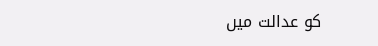کو عدالت میں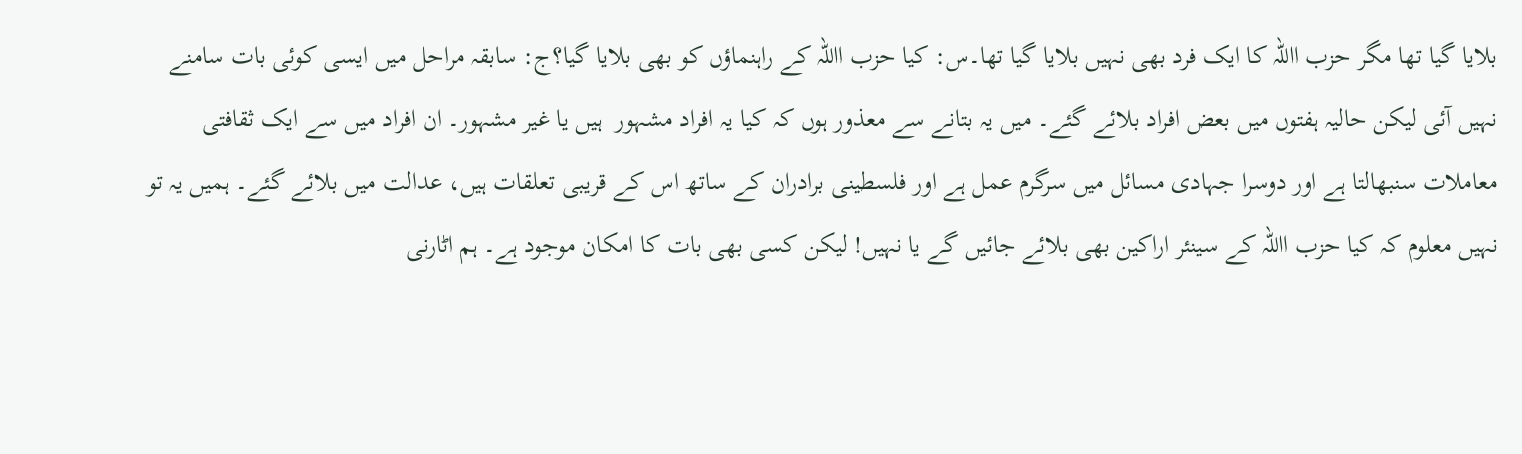بلایا گیا تھا مگر حزب االلہ کا ایک فرد بھی نہیں بلایا گیا تھا۔س: کیا حزب االلہ کے راہنماؤں کو بھی بلایا گیا؟ج: سابقہ مراحل میں ایسی کوئی بات سامنے نہیں آئی لیکن حالیہ ہفتوں میں بعض افراد بلائے گئے۔ میں یہ بتانے سے معذور ہوں کہ کیا یہ افراد مشہور  ہیں یا غیر مشہور۔ ان افراد میں سے ایک ثقافتی معاملات سنبھالتا ہے اور دوسرا جہادی مسائل میں سرگرم عمل ہے اور فلسطینی برادران کے ساتھ اس کے قریبی تعلقات ہیں، عدالت میں بلائے گئے۔ ہمیں یہ تو نہیں معلوم کہ کیا حزب االلہ کے سینئر اراکین بھی بلائے جائیں گے یا نہیں! لیکن کسی بھی بات کا امکان موجود ہے۔ ہم اٹارنی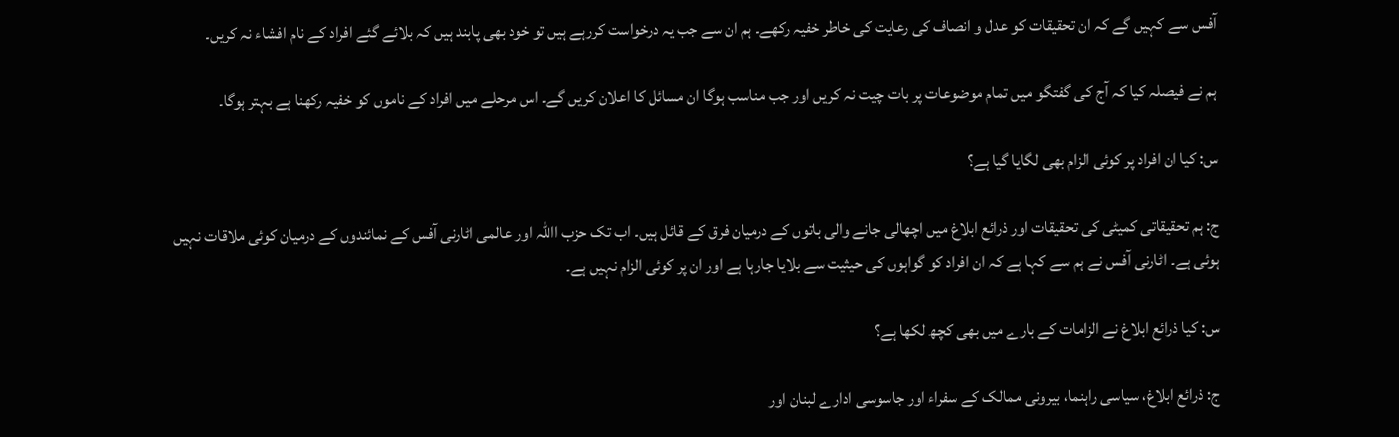آفس سے کہیں گے کہ ان تحقیقات کو عدل و انصاف کی رعایت کی خاطر خفیہ رکھے۔ ہم ان سے جب یہ درخواست کررہے ہیں تو خود بھی پابند ہیں کہ بلائے گئے افراد کے نام افشاء نہ کریں۔

ہم نے فیصلہ کیا کہ آج کی گفتگو میں تمام موضوعات پر بات چیت نہ کریں اور جب مناسب ہوگا ان مسائل کا اعلان کریں گے۔ اس مرحلے میں افراد کے ناموں کو خفیہ رکھنا ہے بہتر ہوگا۔

س: کیا ان افراد پر کوئی الزام بھی لگایا گیا ہے؟

ج: ہم تحقیقاتی کمیٹی کی تحقیقات اور ذرائع ابلاغ میں اچھالی جانے والی باتوں کے درمیان فرق کے قائل ہیں۔ اب تک حزب االلہ اور عالمی اٹارنی آفس کے نمائندوں کے درمیان کوئی ملاقات نہیں ہوئی ہے۔ اٹارنی آفس نے ہم سے کہا ہے کہ ان افراد کو گواہوں کی حیثیت سے بلایا جارہا ہے اور ان پر کوئی الزام نہیں ہے۔

س: کیا ذرائع ابلاغ نے الزامات کے بارے میں بھی کچھ لکھا ہے؟

ج: ذرائع ابلاغ، سیاسی راہنما، بیرونی ممالک کے سفراء اور جاسوسی ادارے لبنان اور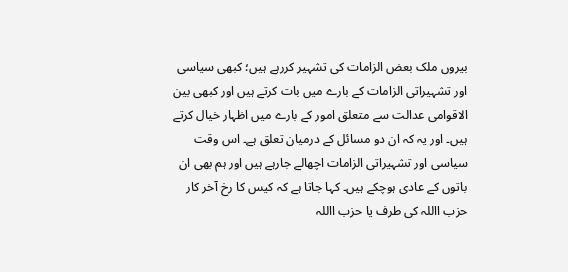بیروں ملک بعض الزامات کی تشہیر کررہے ہیں؛ کبھی سیاسی اور تشہیراتی الزامات کے بارے میں بات کرتے ہیں اور کبھی بین الاقوامی عدالت سے متعلق امور کے بارے میں اظہار خیال کرتے ہیں۔ اور یہ کہ ان دو مسائل کے درمیان تعلق ہے۔ اس وقت سیاسی اور تشہیراتی الزامات اچھالے جارہے ہیں اور ہم بھی ان باتوں کے عادی ہوچکے ہیں۔ کہا جاتا ہے کہ کیس کا رخ آخر کار حزب االلہ کی طرف یا حزب االلہ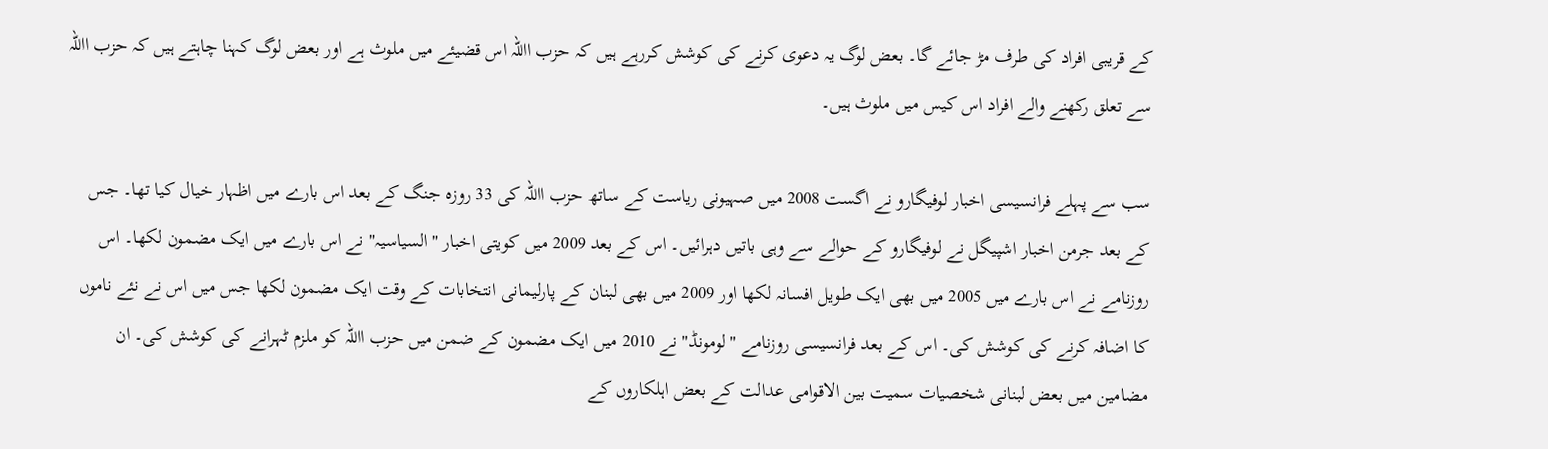کے قریبی افراد کی طرف مڑ جائے گا۔ بعض لوگ یہ دعوی کرنے کی کوشش کررہے ہیں کہ حزب االلہ اس قضیئے میں ملوث ہے اور بعض لوگ کہنا چاہتے ہیں کہ حزب االلہ سے تعلق رکھنے والے افراد اس کیس میں ملوث ہیں۔

سب سے پہلے فرانسیسی اخبار لوفیگارو نے اگست 2008 میں صہیونی ریاست کے ساتھ حزب االلہ کی 33 روزہ جنگ کے بعد اس بارے میں اظہار خیال کیا تھا۔ جس کے بعد جرمن اخبار اشپیگل نے لوفیگارو کے حوالے سے وہی باتیں دہرائیں۔ اس کے بعد 2009 میں کویتی اخبار "السیاسیہ" نے اس بارے میں ایک مضمون لکھا۔ اس روزنامے نے اس بارے میں 2005 میں بھی ایک طویل افسانہ لکھا اور 2009 میں بھی لبنان کے پارلیمانی انتخابات کے وقت ایک مضمون لکھا جس میں اس نے نئے ناموں کا اضافہ کرنے کی کوشش کی۔ اس کے بعد فرانسیسی روزنامے "لومونڈ" نے 2010 میں ایک مضمون کے ضمن میں حزب االلہ کو ملزم ٹہرانے کی کوشش کی۔ ان مضامین میں بعض لبنانی شخصیات سمیت بین الاقوامی عدالت کے بعض اہلکاروں کے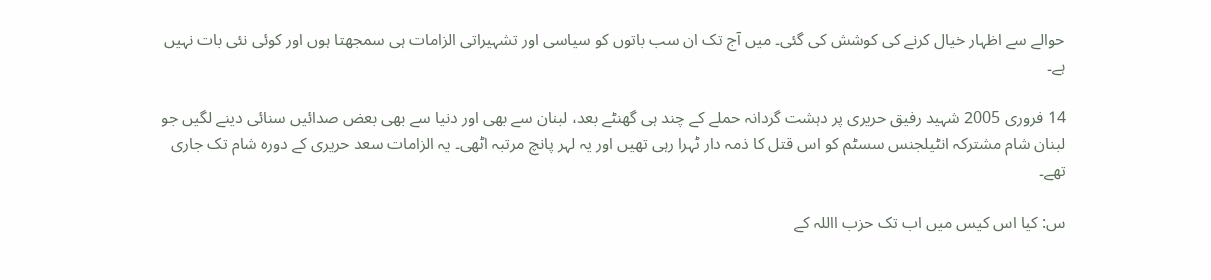حوالے سے اظہار خیال کرنے کی کوشش کی گئی۔ میں آج تک ان سب باتوں کو سیاسی اور تشہیراتی الزامات ہی سمجھتا ہوں اور کوئی نئی بات نہیں ہے۔

14 فروری 2005 شہید رفیق حریری پر دہشت گردانہ حملے کے چند ہی گھنٹے بعد، لبنان سے بھی اور دنیا سے بھی بعض صدائیں سنائی دینے لگیں جو لبنان شام مشترکہ انٹیلجنس سسٹم کو اس قتل کا ذمہ دار ٹہرا رہی تھیں اور یہ لہر پانچ مرتبہ اٹھی۔ یہ الزامات سعد حریری کے دورہ شام تک جاری تھے۔

س: کیا اس کیس میں اب تک حزب االلہ کے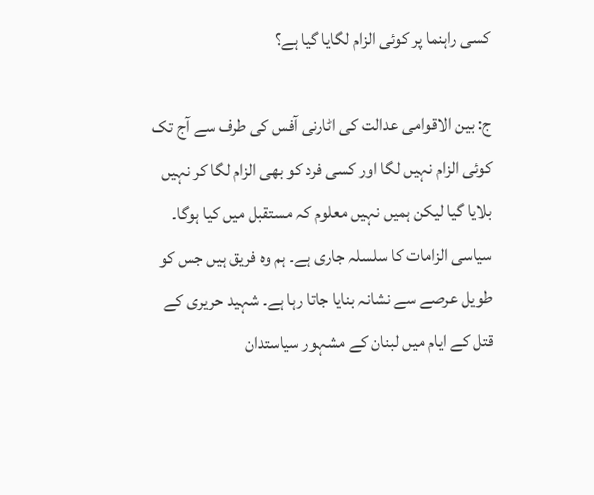کسی راہنما پر کوئی الزام لگایا گیا ہے؟

ج: بین الاقوامی عدالت کی اٹارنی آفس کی طرف سے آج تک کوئی الزام نہیں لگا اور کسی فرد کو بھی الزام لگا کر نہیں بلایا گیا لیکن ہمیں نہیں معلوم کہ مستقبل میں کیا ہوگا۔ سیاسی الزامات کا سلسلہ جاری ہے۔ ہم وہ فریق ہیں جس کو طویل عرصے سے نشانہ بنایا جاتا رہا ہے۔ شہید حریری کے قتل کے ایام میں لبنان کے مشہور سیاستدان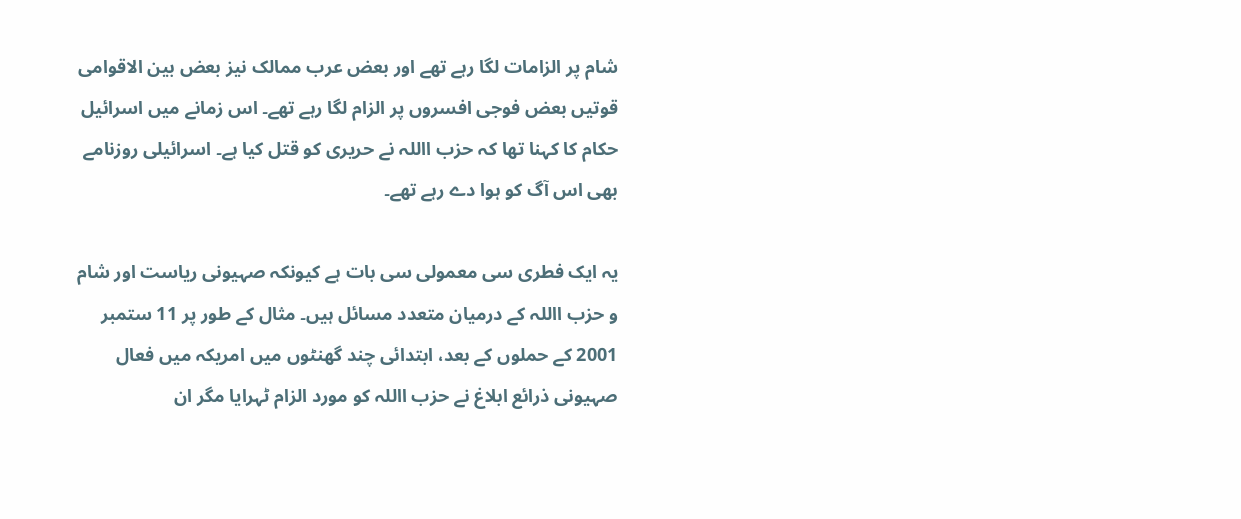شام پر الزامات لگا رہے تھے اور بعض عرب ممالک نیز بعض بین الاقوامی قوتیں بعض فوجی افسروں پر الزام لگا رہے تھے۔ اس زمانے میں اسرائیل حکام کا کہنا تھا کہ حزب االلہ نے حریری کو قتل کیا ہے۔ اسرائیلی روزنامے بھی اس آگ کو ہوا دے رہے تھے۔

یہ ایک فطری سی معمولی سی بات ہے کیونکہ صہیونی ریاست اور شام و حزب االلہ کے درمیان متعدد مسائل ہیں۔ مثال کے طور پر 11 ستمبر 2001 کے حملوں کے بعد، ابتدائی چند گھنٹوں میں امریکہ میں فعال صہیونی ذرائع ابلاغ نے حزب االلہ کو مورد الزام ٹہرایا مگر ان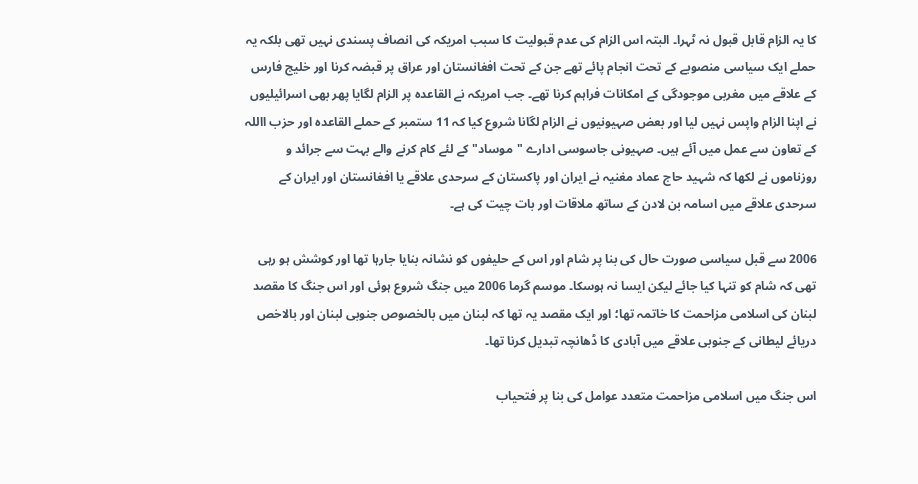کا یہ الزام قابل قبول نہ ٹہرا۔ البتہ اس الزام کی عدم قبولیت کا سبب امریکہ کی انصاف پسندی نہیں تھی بلکہ یہ حملے ایک سیاسی منصوبے کے تحت انجام پائے تھے جن کے تحت افغانستان اور عراق پر قبضہ کرنا اور خلیج فارس کے علاقے میں مغربی موجودگی کے امکانات فراہم کرنا تھے۔ جب امریکہ نے القاعدہ پر الزام لگایا پھر بھی اسرائیلیوں نے اپنا الزام واپس نہیں لیا اور بعض صہیونیوں نے الزام لگانا شروع کیا کہ 11 ستمبر کے حملے القاعدہ اور حزب االلہ کے تعاون سے عمل میں آئے ہیں۔ صہیونی جاسوسی ادارے "موساد" کے لئے کام کرنے والے بہت سے جرائد و روزناموں نے لکھا کہ شہید حاج عماد مغنیہ نے ایران اور پاکستان کے سرحدی علاقے یا افغانستان اور ایران کے سرحدی علاقے میں اسامہ بن لادن کے ساتھ ملاقات اور بات چیت کی ہے۔

2006 سے قبل سیاسی صورت حال کی بنا پر شام اور اس کے حلیفوں کو نشانہ بنایا جارہا تھا اور کوشش ہو رہی تھی کہ شام کو تنہا کیا جائے لیکن ایسا نہ ہوسکا۔ موسم گرما 2006 میں جنگ شروع ہوئی اور اس جنگ کا مقصد لبنان کی اسلامی مزاحمت کا خاتمہ تھا؛ اور ایک مقصد یہ تھا کہ لبنان میں بالخصوص جنوبی لبنان اور بالاخص دریائے لیطانی کے جنوبی علاقے میں آبادی کا ڈھانچہ تبدیل کرنا تھا۔

اس جنگ میں اسلامی مزاحمت متعدد عوامل کی بنا پر فتحیاب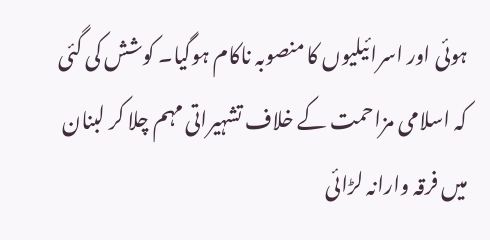ہوئی اور اسرائیلیوں کا منصوبہ ناکام ہوگیا۔ کوشش کی گئی کہ اسلامی مزاحمت کے خلاف تشہیراتی مہم چلا کر لبنان میں فرقہ وارانہ لڑائی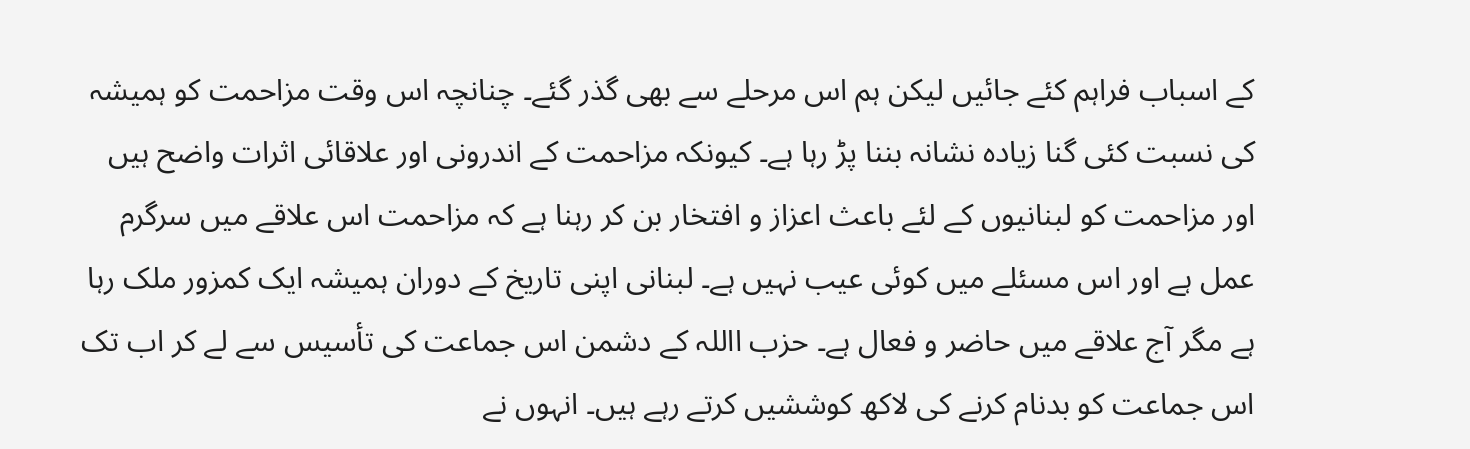کے اسباب فراہم کئے جائیں لیکن ہم اس مرحلے سے بھی گذر گئے۔ چنانچہ اس وقت مزاحمت کو ہمیشہ کی نسبت کئی گنا زیادہ نشانہ بننا پڑ رہا ہے۔ کیونکہ مزاحمت کے اندرونی اور علاقائی اثرات واضح ہیں اور مزاحمت کو لبنانیوں کے لئے باعث اعزاز و افتخار بن کر رہنا ہے کہ مزاحمت اس علاقے میں سرگرم عمل ہے اور اس مسئلے میں کوئی عیب نہیں ہے۔ لبنانی اپنی تاریخ کے دوران ہمیشہ ایک کمزور ملک رہا ہے مگر آج علاقے میں حاضر و فعال ہے۔ حزب االلہ کے دشمن اس جماعت کی تأسیس سے لے کر اب تک اس جماعت کو بدنام کرنے کی لاکھ کوششیں کرتے رہے ہیں۔ انہوں نے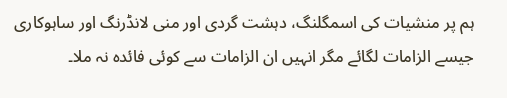ہم پر منشیات کی اسمگلنگ، دہشت گردی اور منی لانڈرنگ اور ساہوکاری جیسے الزامات لگائے مگر انہیں ان الزامات سے کوئی فائدہ نہ ملا۔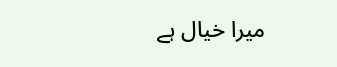میرا خیال ہے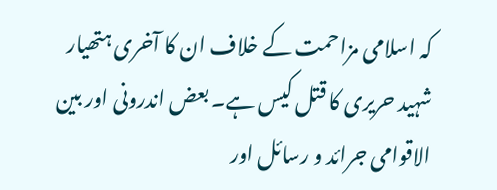کہ اسلامی مزاحمت کے خلاف ان کا آخری ہتھیار شہید حریری کا قتل کیس ہے۔ بعض اندرونی اور بین الاقوامی جرائد و رسائل اور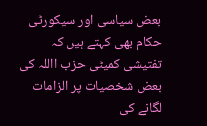بعض سیاسی اور سیکورٹی حکام بھی کہتے ہیں کہ تفتیشی کمیٹی حزب االلہ کی بعض شخصیات پر الزامات لگانے کی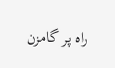راہ پر گامزن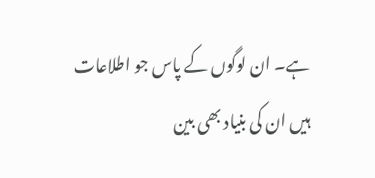ہے۔ ان لوگوں کے پاس جو اطلاعات ہیں ان کی بنیاد بھی بین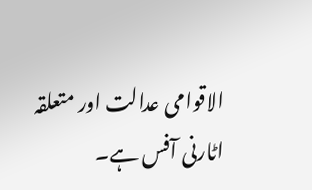الاقوامی عدالت اور متعلقہ اٹارنی آفس ہے۔